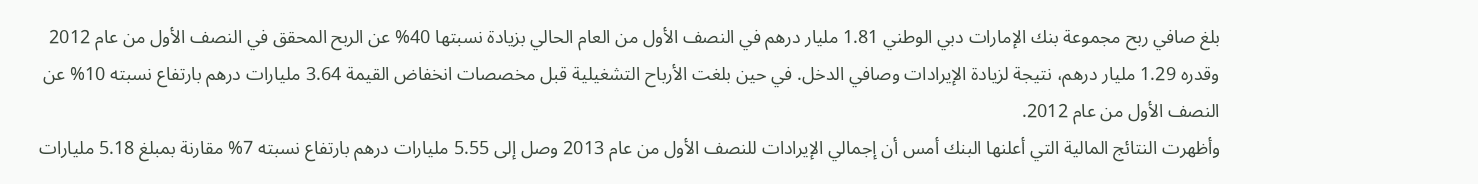بلغ صافي ربح مجموعة بنك الإمارات دبي الوطني 1.81 مليار درهم في النصف الأول من العام الحالي بزيادة نسبتها 40% عن الربح المحقق في النصف الأول من عام 2012 وقدره 1.29 مليار درهم، نتيجة لزيادة الإيرادات وصافي الدخل. في حين بلغت الأرباح التشغيلية قبل مخصصات انخفاض القيمة 3.64 مليارات درهم بارتفاع نسبته 10% عن النصف الأول من عام 2012.
وأظهرت النتائج المالية التي أعلنها البنك أمس أن إجمالي الإيرادات للنصف الأول من عام 2013 وصل إلى 5.55 مليارات درهم بارتفاع نسبته 7% مقارنة بمبلغ 5.18 مليارات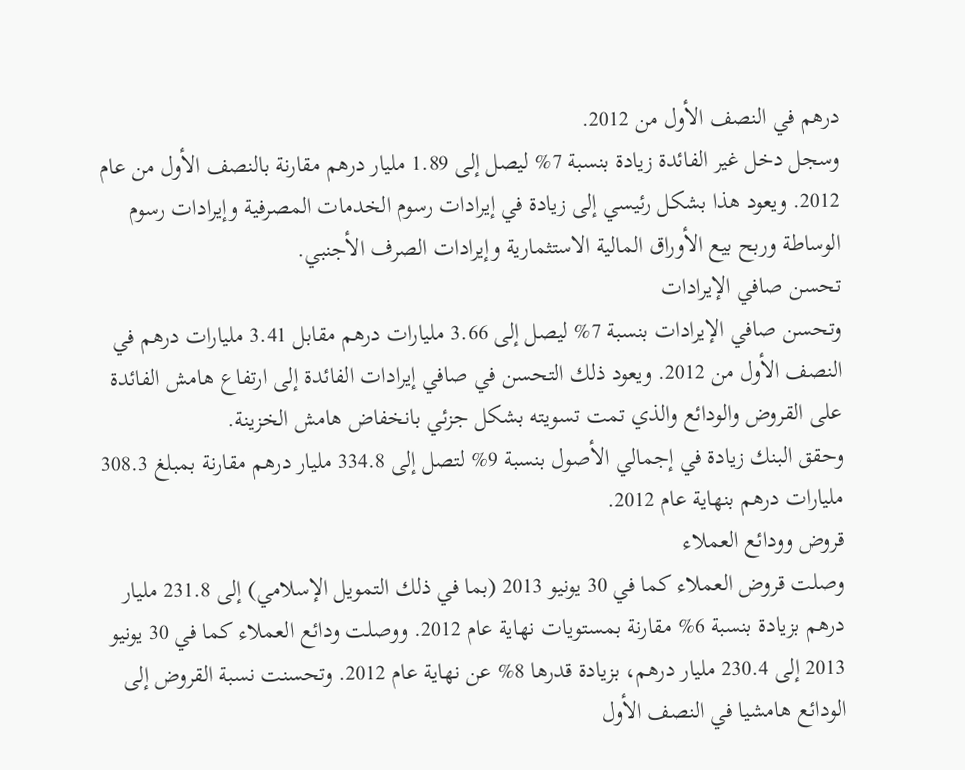درهم في النصف الأول من 2012.
وسجل دخل غير الفائدة زيادة بنسبة 7% ليصل إلى 1.89 مليار درهم مقارنة بالنصف الأول من عام 2012. ويعود هذا بشكل رئيسي إلى زيادة في إيرادات رسوم الخدمات المصرفية وإيرادات رسوم الوساطة وربح بيع الأوراق المالية الاستثمارية وإيرادات الصرف الأجنبي.
تحسن صافي الإيرادات
وتحسن صافي الإيرادات بنسبة 7% ليصل إلى 3.66 مليارات درهم مقابل 3.41 مليارات درهم في النصف الأول من 2012. ويعود ذلك التحسن في صافي إيرادات الفائدة إلى ارتفاع هامش الفائدة على القروض والودائع والذي تمت تسويته بشكل جزئي بانخفاض هامش الخزينة.
وحقق البنك زيادة في إجمالي الأصول بنسبة 9% لتصل إلى 334.8 مليار درهم مقارنة بمبلغ 308.3 مليارات درهم بنهاية عام 2012.
قروض وودائع العملاء
وصلت قروض العملاء كما في 30 يونيو 2013 (بما في ذلك التمويل الإسلامي) إلى 231.8 مليار درهم بزيادة بنسبة 6% مقارنة بمستويات نهاية عام 2012. ووصلت ودائع العملاء كما في 30 يونيو 2013 إلى 230.4 مليار درهم، بزيادة قدرها 8% عن نهاية عام 2012. وتحسنت نسبة القروض إلى الودائع هامشيا في النصف الأول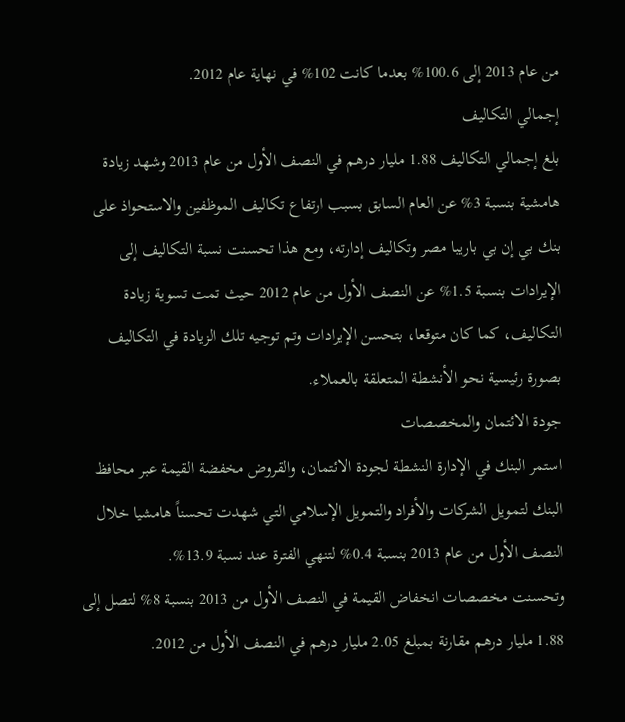من عام 2013 إلى 100.6% بعدما كانت 102% في نهاية عام 2012.
إجمالي التكاليف
بلغ إجمالي التكاليف 1.88 مليار درهم في النصف الأول من عام 2013 وشهد زيادة هامشية بنسبة 3% عن العام السابق بسبب ارتفاع تكاليف الموظفين والاستحواذ على بنك بي إن بي باريبا مصر وتكاليف إدارته، ومع هذا تحسنت نسبة التكاليف إلى الإيرادات بنسبة 1.5% عن النصف الأول من عام 2012 حيث تمت تسوية زيادة التكاليف، كما كان متوقعا، بتحسن الإيرادات وتم توجيه تلك الزيادة في التكاليف بصورة رئيسية نحو الأنشطة المتعلقة بالعملاء.
جودة الائتمان والمخصصات
استمر البنك في الإدارة النشطة لجودة الائتمان، والقروض مخفضة القيمة عبر محافظ البنك لتمويل الشركات والأفراد والتمويل الإسلامي التي شهدت تحسناً هامشيا خلال النصف الأول من عام 2013 بنسبة 0.4% لتنهي الفترة عند نسبة 13.9%.
وتحسنت مخصصات انخفاض القيمة في النصف الأول من 2013 بنسبة 8% لتصل إلى 1.88 مليار درهم مقارنة بمبلغ 2.05 مليار درهم في النصف الأول من 2012.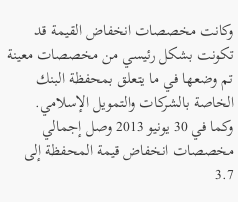وكانت مخصصات انخفاض القيمة قد تكونت بشكل رئيسي من مخصصات معينة تم وضعها في ما يتعلق بمحفظة البنك الخاصة بالشركات والتمويل الإسلامي.
وكما في 30 يونيو 2013 وصل إجمالي مخصصات انخفاض قيمة المحفظة إلى 3.7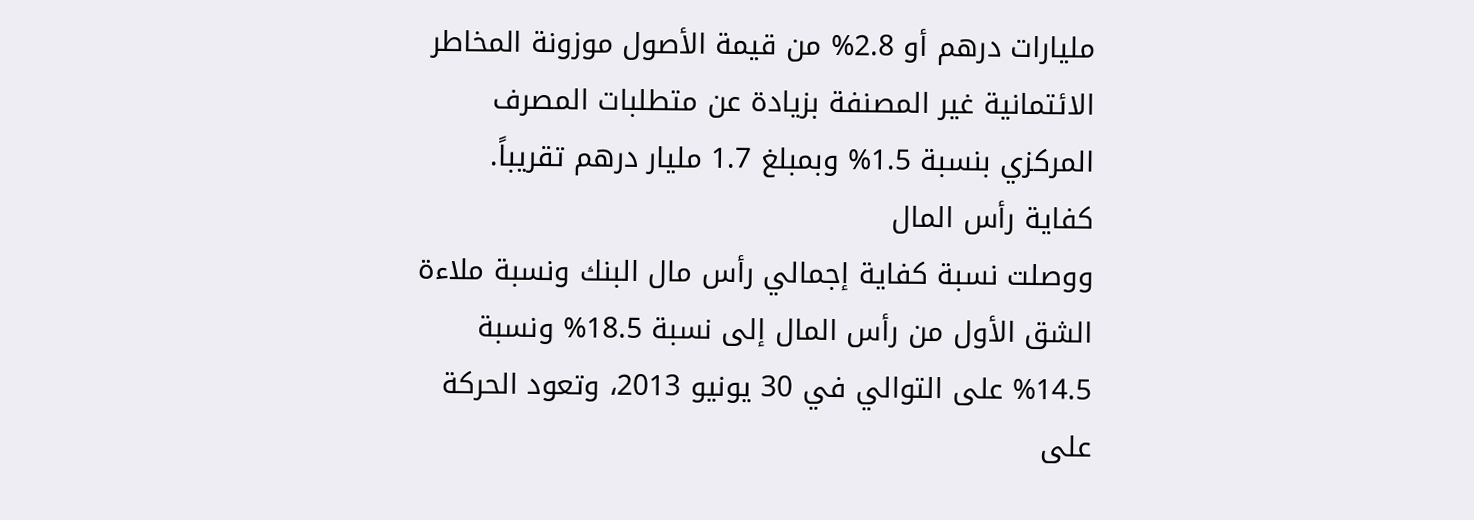مليارات درهم أو 2.8% من قيمة الأصول موزونة المخاطر الائتمانية غير المصنفة بزيادة عن متطلبات المصرف المركزي بنسبة 1.5% وبمبلغ 1.7 مليار درهم تقريباً.
كفاية رأس المال
ووصلت نسبة كفاية إجمالي رأس مال البنك ونسبة ملاءة الشق الأول من رأس المال إلى نسبة 18.5% ونسبة 14.5% على التوالي في 30 يونيو 2013، وتعود الحركة على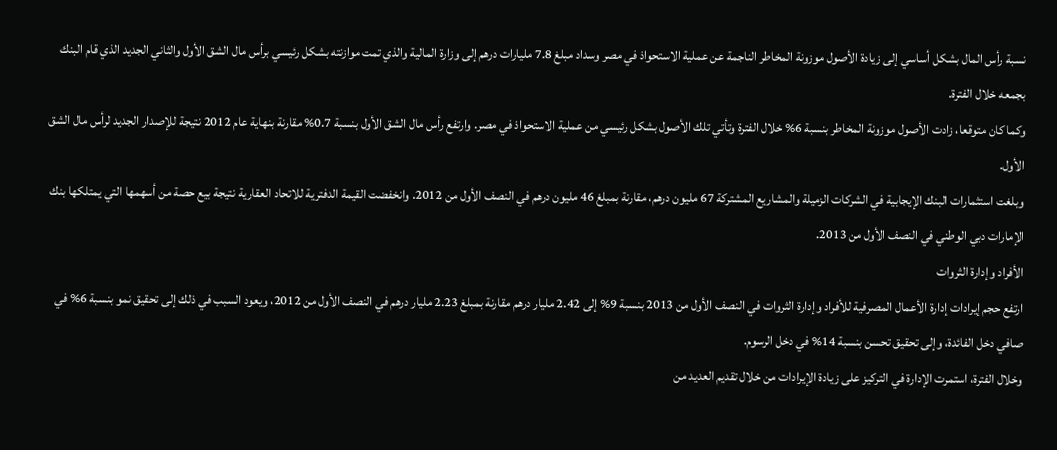نسبة رأس المال بشكل أساسي إلى زيادة الأصول موزونة المخاطر الناجمة عن عملية الاستحواذ في مصر وسداد مبلغ 7.8 مليارات درهم إلى وزارة المالية والذي تمت موازنته بشكل رئيسي برأس مال الشق الأول والثاني الجديد الذي قام البنك بجمعه خلال الفترة.
وكما كان متوقعا، زادت الأصول موزونة المخاطر بنسبة 6% خلال الفترة وتأتي تلك الأصول بشكل رئيسي من عملية الاستحواذ في مصر. وارتفع رأس مال الشق الأول بنسبة 0.7% مقارنة بنهاية عام 2012 نتيجة للإصدار الجديد لرأس مال الشق الأول.
وبلغت استثمارات البنك الإيجابية في الشركات الزميلة والمشاريع المشتركة 67 مليون درهم، مقارنة بمبلغ 46 مليون درهم في النصف الأول من 2012. وانخفضت القيمة الدفترية للاتحاد العقارية نتيجة بيع حصة من أسهمها التي يمتلكها بنك الإمارات دبي الوطني في النصف الأول من 2013.
الأفراد وإدارة الثروات
ارتفع حجم إيرادات إدارة الأعمال المصرفية للأفراد وإدارة الثروات في النصف الأول من 2013 بنسبة 9% إلى 2.42 مليار درهم مقارنة بمبلغ 2.23 مليار درهم في النصف الأول من 2012، ويعود السبب في ذلك إلى تحقيق نمو بنسبة 6% في صافي دخل الفائدة، وإلى تحقيق تحسن بنسبة 14% في دخل الرسوم.
وخلال الفترة، استمرت الإدارة في التركيز على زيادة الإيرادات من خلال تقديم العديد من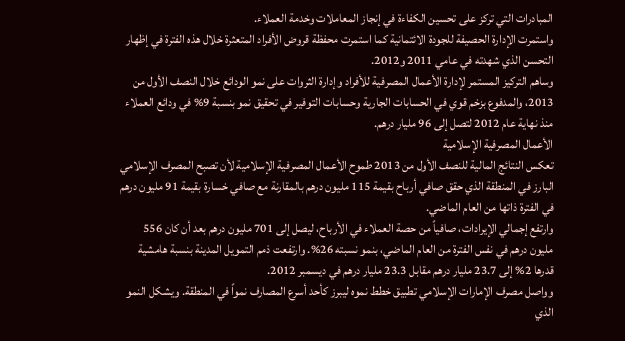المبادرات التي تركز على تحسين الكفاءة في إنجاز المعاملات وخدمة العملاء.
واستمرت الإدارة الحصيفة للجودة الائتمانية كما استمرت محفظة قروض الأفراد المتعثرة خلال هذه الفترة في إظهار التحسن الذي شهدته في عامي 2011 و2012.
وساهم التركيز المستمر لإدارة الأعمال المصرفية للأفراد وإدارة الثروات على نمو الودائع خلال النصف الأول من 2013، والمدفوع بزخم قوي في الحسابات الجارية وحسابات التوفير في تحقيق نمو بنسبة 9% في ودائع العملاء منذ نهاية عام 2012 لتصل إلى 96 مليار درهم.
الأعمال المصرفية الإسلامية
تعكس النتائج المالية للنصف الأول من 2013 طموح الأعمال المصرفية الإسلامية لأن تصبح المصرف الإسلامي البارز في المنطقة الذي حقق صافي أرباح بقيمة 115 مليون درهم بالمقارنة مع صافي خسارة بقيمة 91 مليون درهم في الفترة ذاتها من العام الماضي.
وارتفع إجمالي الإيرادات، صافياً من حصة العملاء في الأرباح، ليصل إلى 701 مليون درهم بعد أن كان 556 مليون درهم في نفس الفترة من العام الماضي، بنمو نسبته 26%. وارتفعت ذمم التمويل المدينة بنسبة هامشية قدرها 2% إلى 23.7 مليار درهم مقابل 23.3 مليار درهم في ديسمبر 2012.
وواصل مصرف الإمارات الإسلامي تطبيق خطط نموه ليبرز كأحد أسرع المصارف نمواً في المنطقة. ويشكل النمو الذي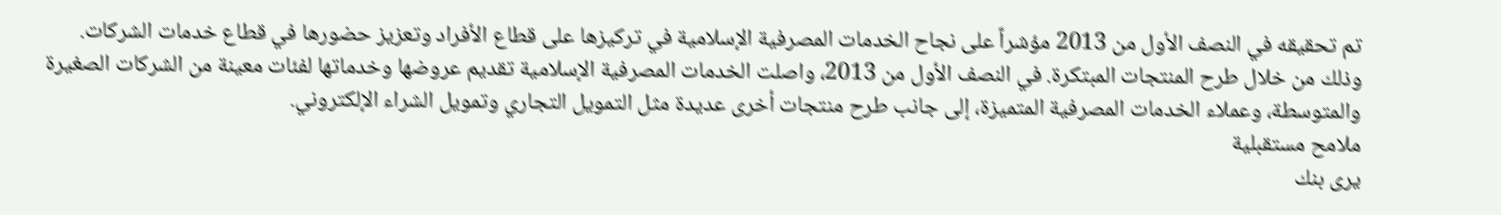تم تحقيقه في النصف الأول من 2013 مؤشراً على نجاح الخدمات المصرفية الإسلامية في تركيزها على قطاع الأفراد وتعزيز حضورها في قطاع خدمات الشركات.
وذلك من خلال طرح المنتجات المبتكرة. في النصف الأول من 2013، واصلت الخدمات المصرفية الإسلامية تقديم عروضها وخدماتها لفئات معينة من الشركات الصغيرة والمتوسطة، وعملاء الخدمات المصرفية المتميزة، إلى جانب طرح منتجات أخرى عديدة مثل التمويل التجاري وتمويل الشراء الإلكتروني.
ملامح مستقبلية
يرى بنك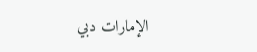الإمارات دبي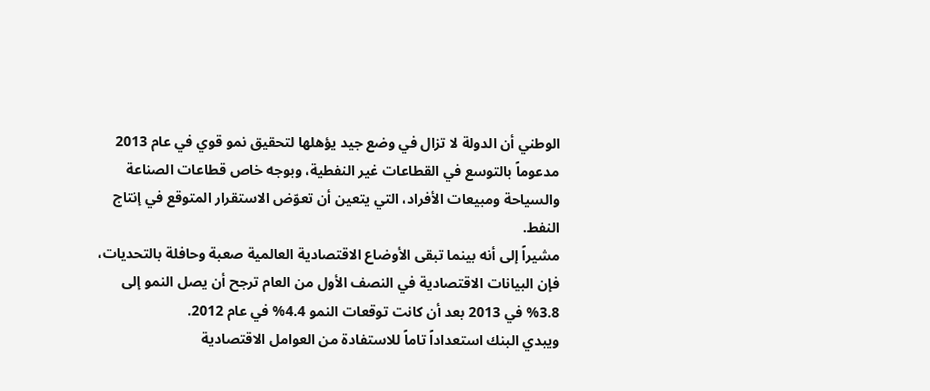الوطني أن الدولة لا تزال في وضع جيد يؤهلها لتحقيق نمو قوي في عام 2013 مدعوماً بالتوسع في القطاعات غير النفطية، وبوجه خاص قطاعات الصناعة والسياحة ومبيعات الأفراد، التي يتعين أن تعوّض الاستقرار المتوقع في إنتاج النفط.
مشيراً إلى أنه بينما تبقى الأوضاع الاقتصادية العالمية صعبة وحافلة بالتحديات، فإن البيانات الاقتصادية في النصف الأول من العام ترجح أن يصل النمو إلى 3.8% في 2013 بعد أن كانت توقعات النمو 4.4% في عام 2012.
ويبدي البنك استعداداً تاماً للاستفادة من العوامل الاقتصادية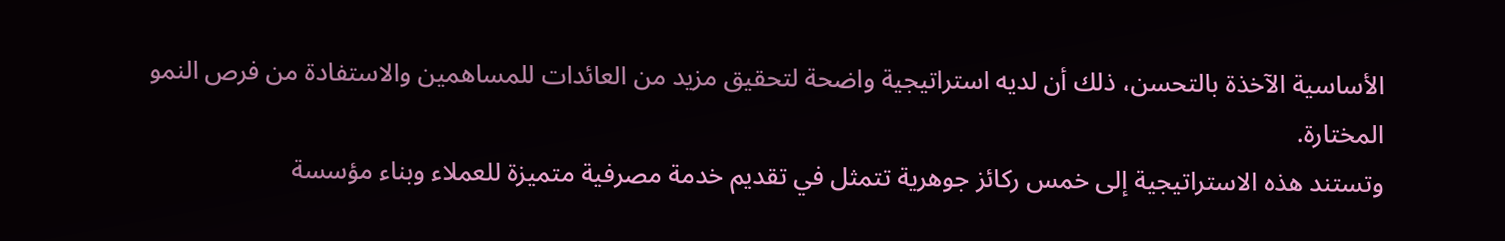الأساسية الآخذة بالتحسن، ذلك أن لديه استراتيجية واضحة لتحقيق مزيد من العائدات للمساهمين والاستفادة من فرص النمو المختارة.
وتستند هذه الاستراتيجية إلى خمس ركائز جوهرية تتمثل في تقديم خدمة مصرفية متميزة للعملاء وبناء مؤسسة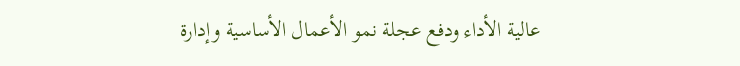عالية الأداء ودفع عجلة نمو الأعمال الأساسية وإدارة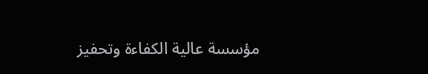مؤسسة عالية الكفاءة وتحفيز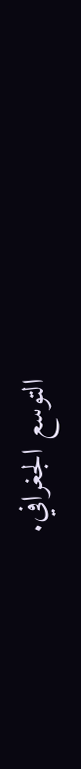التوسع الجغرافي.